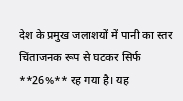देश के प्रमुख जलाशयों में पानी का स्तर चिंताजनक रूप से घटकर सिर्फ **26%** रह गया है। यह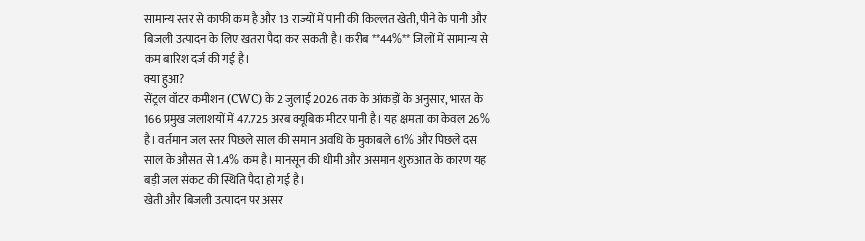सामान्य स्तर से काफी कम है और 13 राज्यों में पानी की किल्लत खेती, पीने के पानी और बिजली उत्पादन के लिए खतरा पैदा कर सकती है। करीब **44%** जिलों में सामान्य से कम बारिश दर्ज की गई है।
क्या हुआ?
सेंट्रल वॉटर कमीशन (CWC) के 2 जुलाई 2026 तक के आंकड़ों के अनुसार, भारत के 166 प्रमुख जलाशयों में 47.725 अरब क्यूबिक मीटर पानी है। यह क्षमता का केवल 26% है। वर्तमान जल स्तर पिछले साल की समान अवधि के मुकाबले 61% और पिछले दस साल के औसत से 1.4% कम है। मानसून की धीमी और असमान शुरुआत के कारण यह बड़ी जल संकट की स्थिति पैदा हो गई है।
खेती और बिजली उत्पादन पर असर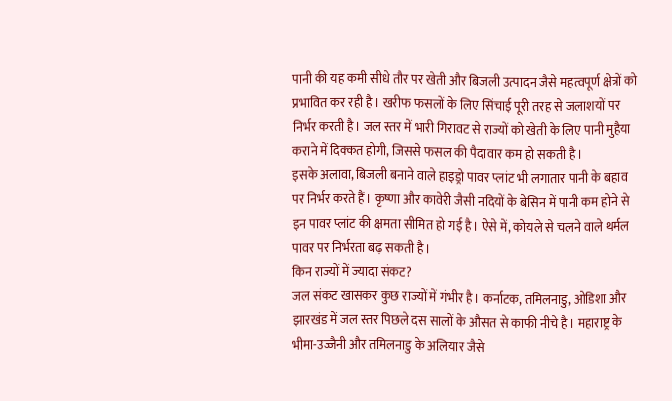पानी की यह कमी सीधे तौर पर खेती और बिजली उत्पादन जैसे महत्वपूर्ण क्षेत्रों को प्रभावित कर रही है। खरीफ फसलों के लिए सिंचाई पूरी तरह से जलाशयों पर निर्भर करती है। जल स्तर में भारी गिरावट से राज्यों को खेती के लिए पानी मुहैया कराने में दिक्कत होगी, जिससे फसल की पैदावार कम हो सकती है।
इसके अलावा, बिजली बनाने वाले हाइड्रो पावर प्लांट भी लगातार पानी के बहाव पर निर्भर करते हैं। कृष्णा और कावेरी जैसी नदियों के बेसिन में पानी कम होने से इन पावर प्लांट की क्षमता सीमित हो गई है। ऐसे में, कोयले से चलने वाले थर्मल पावर पर निर्भरता बढ़ सकती है।
किन राज्यों में ज्यादा संकट?
जल संकट खासकर कुछ राज्यों में गंभीर है। कर्नाटक, तमिलनाडु, ओडिशा और झारखंड में जल स्तर पिछले दस सालों के औसत से काफी नीचे है। महाराष्ट्र के भीमा-उज्जैनी और तमिलनाडु के अलियार जैसे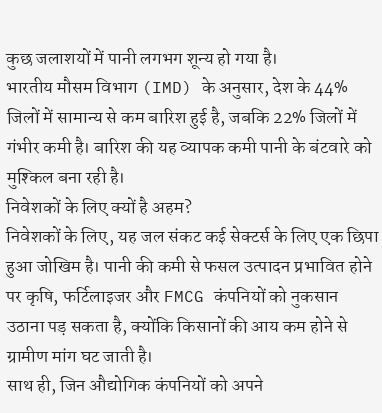कुछ जलाशयों में पानी लगभग शून्य हो गया है।
भारतीय मौसम विभाग (IMD) के अनुसार, देश के 44% जिलों में सामान्य से कम बारिश हुई है, जबकि 22% जिलों में गंभीर कमी है। बारिश की यह व्यापक कमी पानी के बंटवारे को मुश्किल बना रही है।
निवेशकों के लिए क्यों है अहम?
निवेशकों के लिए, यह जल संकट कई सेक्टर्स के लिए एक छिपा हुआ जोखिम है। पानी की कमी से फसल उत्पादन प्रभावित होने पर कृषि, फर्टिलाइजर और FMCG कंपनियों को नुकसान उठाना पड़ सकता है, क्योंकि किसानों की आय कम होने से ग्रामीण मांग घट जाती है।
साथ ही, जिन औद्योगिक कंपनियों को अपने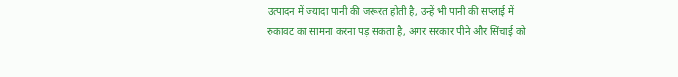उत्पादन में ज्यादा पानी की जरूरत होती है, उन्हें भी पानी की सप्लाई में रुकावट का सामना करना पड़ सकता है, अगर सरकार पीने और सिंचाई को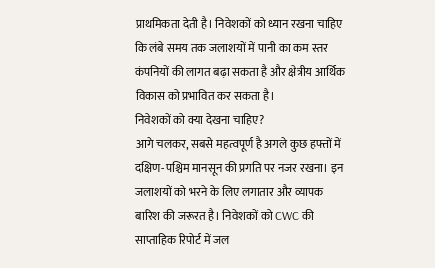प्राथमिकता देती है। निवेशकों को ध्यान रखना चाहिए कि लंबे समय तक जलाशयों में पानी का कम स्तर कंपनियों की लागत बढ़ा सकता है और क्षेत्रीय आर्थिक विकास को प्रभावित कर सकता है।
निवेशकों को क्या देखना चाहिए?
आगे चलकर, सबसे महत्वपूर्ण है अगले कुछ हफ्तों में दक्षिण-पश्चिम मानसून की प्रगति पर नजर रखना। इन जलाशयों को भरने के लिए लगातार और व्यापक बारिश की जरूरत है। निवेशकों को CWC की साप्ताहिक रिपोर्ट में जल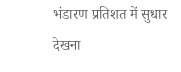भंडारण प्रतिशत में सुधार देखना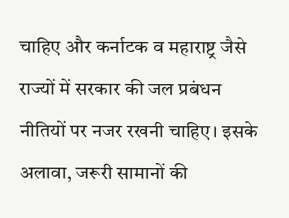चाहिए और कर्नाटक व महाराष्ट्र जैसे राज्यों में सरकार की जल प्रबंधन नीतियों पर नजर रखनी चाहिए। इसके अलावा, जरूरी सामानों की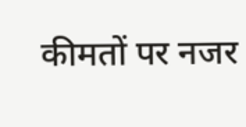कीमतों पर नजर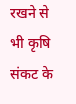रखने से भी कृषि संकट के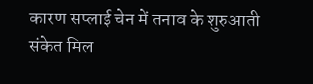कारण सप्लाई चेन में तनाव के शुरुआती संकेत मिल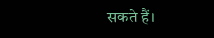सकते हैं।